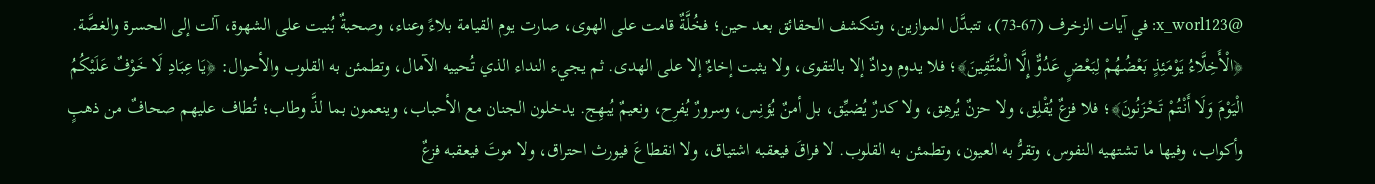@x_worl123: في آيات الزخرف (67-73)، تتبدَّل الموازين، وتنكشف الحقائق بعد حين؛ فخُلَّةٌ قامت على الهوى، صارت يوم القيامة بلاءً وعناء، وصحبةٌ بُنيت على الشهوة، آلت إلى الحسرة والغصَّة. ﴿الْأَخِلَّاءُ يَوْمَئِذٍ بَعْضُهُمْ لِبَعْضٍ عَدُوٌّ إِلَّا الْمُتَّقِينَ﴾؛ فلا يدوم ودادٌ إلا بالتقوى، ولا يثبت إخاءٌ إلا على الهدى. ثم يجيء النداء الذي تُحييه الآمال، وتطمئن به القلوب والأحوال: ﴿يَا عِبَادِ لَا خَوْفٌ عَلَيْكُمُ الْيَوْمَ وَلَا أَنْتُمْ تَحْزَنُونَ﴾؛ فلا فزعٌ يُقْلِق، ولا حزنٌ يُرهِق، ولا كدرٌ يُضيِّق، بل أمنٌ يُؤنِس، وسرورٌ يُفرِح، ونعيمٌ يُبهِج. يدخلون الجنان مع الأحباب، وينعمون بما لذَّ وطاب؛ تُطاف عليهم صحافٌ من ذهبٍ وأكواب، وفيها ما تشتهيه النفوس، وتقرُّ به العيون، وتطمئن به القلوب. لا فراقَ فيعقبه اشتياق، ولا انقطاعَ فيورث احتراق، ولا موتَ فيعقبه فزعٌ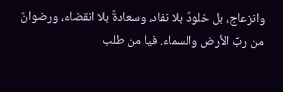وانزعاج، بل خلودٌ بلا نفاد، وسعادةٌ بلا انقضاء، ورضوانٌ من ربِّ الأرض والسماء. فيا من طلب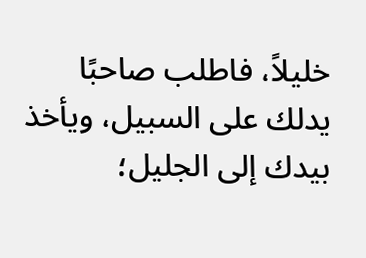خليلاً، فاطلب صاحبًا يدلك على السبيل، ويأخذ بيدك إلى الجليل؛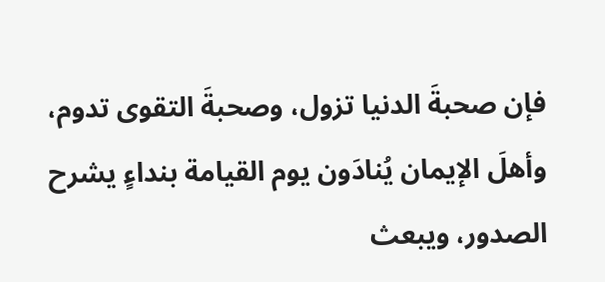فإن صحبةَ الدنيا تزول، وصحبةَ التقوى تدوم، وأهلَ الإيمان يُنادَون يوم القيامة بنداءٍ يشرح الصدور، ويبعث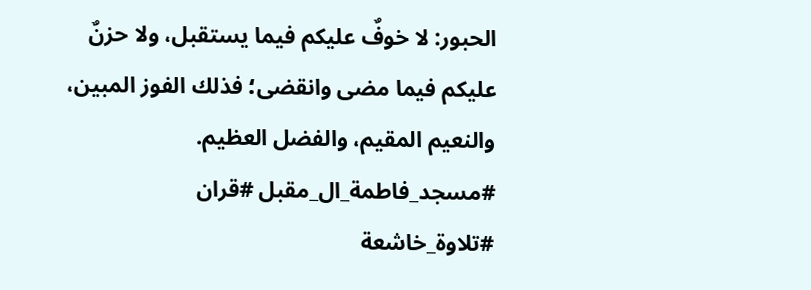الحبور: لا خوفٌ عليكم فيما يستقبل، ولا حزنٌ عليكم فيما مضى وانقضى؛ فذلك الفوز المبين، والنعيم المقيم، والفضل العظيم. #مسجد_فاطمة_ال_مقبل #قران #تلاوة_خاشعة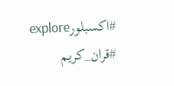#اكسبلورexplore #قران_كريم